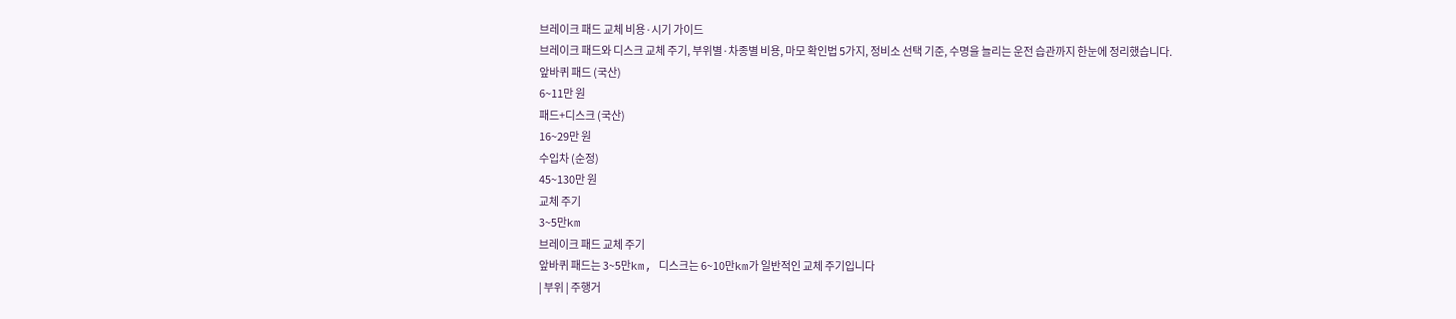브레이크 패드 교체 비용·시기 가이드
브레이크 패드와 디스크 교체 주기, 부위별·차종별 비용, 마모 확인법 5가지, 정비소 선택 기준, 수명을 늘리는 운전 습관까지 한눈에 정리했습니다.
앞바퀴 패드 (국산)
6~11만 원
패드+디스크 (국산)
16~29만 원
수입차 (순정)
45~130만 원
교체 주기
3~5만km
브레이크 패드 교체 주기
앞바퀴 패드는 3~5만km, 디스크는 6~10만km가 일반적인 교체 주기입니다
| 부위 | 주행거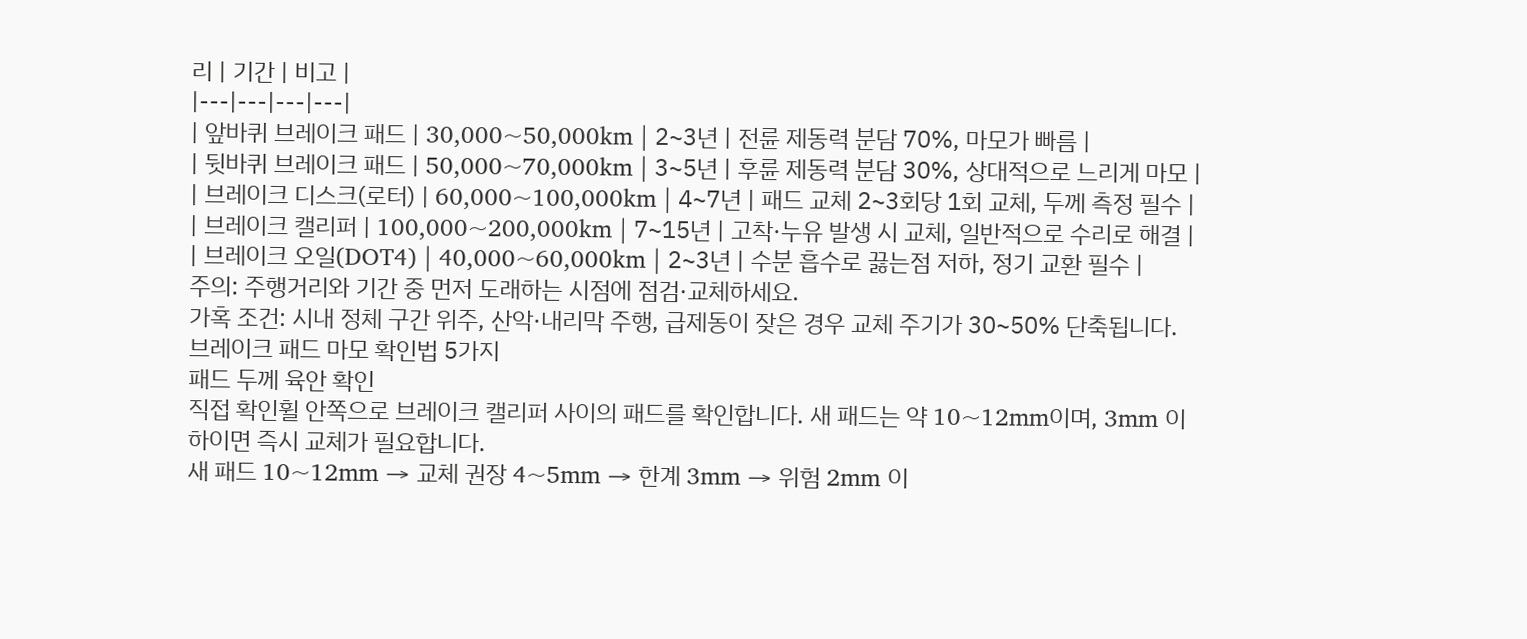리 | 기간 | 비고 |
|---|---|---|---|
| 앞바퀴 브레이크 패드 | 30,000~50,000km | 2~3년 | 전륜 제동력 분담 70%, 마모가 빠름 |
| 뒷바퀴 브레이크 패드 | 50,000~70,000km | 3~5년 | 후륜 제동력 분담 30%, 상대적으로 느리게 마모 |
| 브레이크 디스크(로터) | 60,000~100,000km | 4~7년 | 패드 교체 2~3회당 1회 교체, 두께 측정 필수 |
| 브레이크 캘리퍼 | 100,000~200,000km | 7~15년 | 고착·누유 발생 시 교체, 일반적으로 수리로 해결 |
| 브레이크 오일(DOT4) | 40,000~60,000km | 2~3년 | 수분 흡수로 끓는점 저하, 정기 교환 필수 |
주의: 주행거리와 기간 중 먼저 도래하는 시점에 점검·교체하세요.
가혹 조건: 시내 정체 구간 위주, 산악·내리막 주행, 급제동이 잦은 경우 교체 주기가 30~50% 단축됩니다.
브레이크 패드 마모 확인법 5가지
패드 두께 육안 확인
직접 확인휠 안쪽으로 브레이크 캘리퍼 사이의 패드를 확인합니다. 새 패드는 약 10~12mm이며, 3mm 이하이면 즉시 교체가 필요합니다.
새 패드 10~12mm → 교체 권장 4~5mm → 한계 3mm → 위험 2mm 이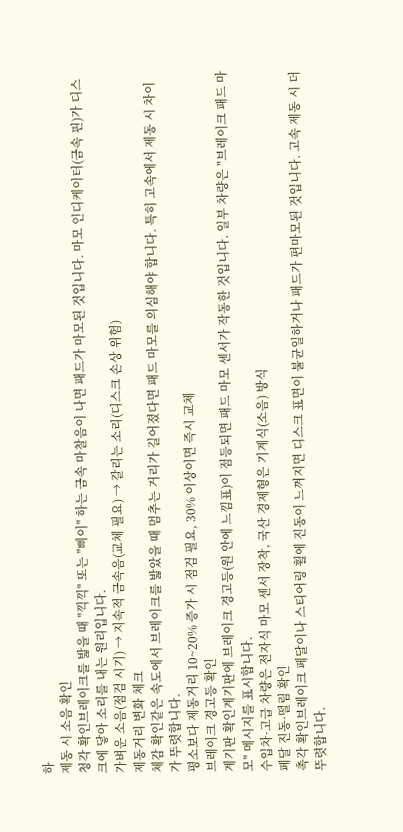하
제동 시 소음 확인
청각 확인브레이크를 밟을 때 "끽끽" 또는 "삐이" 하는 금속 마찰음이 나면 패드가 마모된 것입니다. 마모 인디케이터(금속 핀)가 디스크에 닿아 소리를 내는 원리입니다.
가벼운 소음(점검 시기) → 지속적 금속음(교체 필요) → 갈리는 소리(디스크 손상 위험)
제동거리 변화 체크
체감 확인같은 속도에서 브레이크를 밟았을 때 멈추는 거리가 길어졌다면 패드 마모를 의심해야 합니다. 특히 고속에서 제동 시 차이가 뚜렷합니다.
평소보다 제동거리 10~20% 증가 시 점검 필요, 30% 이상이면 즉시 교체
브레이크 경고등 확인
계기판 확인계기판에 브레이크 경고등(원 안에 느낌표)이 점등되면 패드 마모 센서가 작동한 것입니다. 일부 차량은 "브레이크 패드 마모" 메시지를 표시합니다.
수입차·고급 차량은 전자식 마모 센서 장착, 국산 경제형은 기계식(소음) 방식
페달 진동·떨림 확인
촉각 확인브레이크 페달이나 스티어링 휠에 진동이 느껴지면 디스크 표면이 불균일하거나 패드가 편마모된 것입니다. 고속 제동 시 더 뚜렷합니다.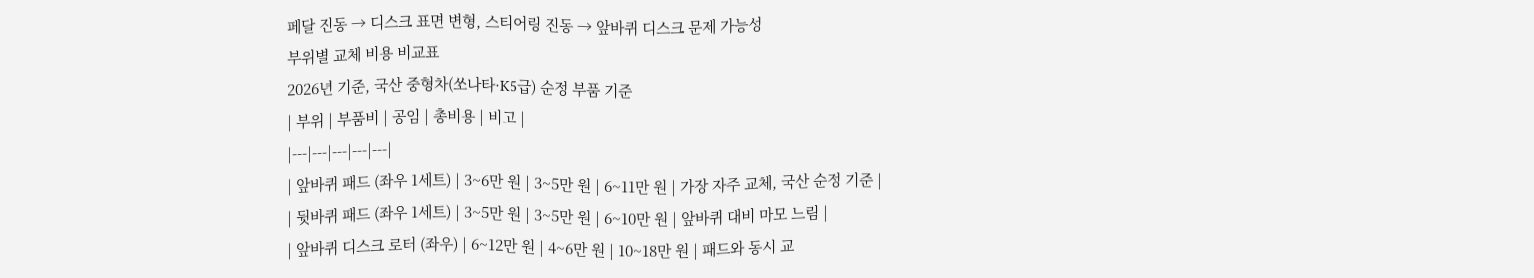페달 진동 → 디스크 표면 변형, 스티어링 진동 → 앞바퀴 디스크 문제 가능성
부위별 교체 비용 비교표
2026년 기준, 국산 중형차(쏘나타·K5급) 순정 부품 기준
| 부위 | 부품비 | 공임 | 총비용 | 비고 |
|---|---|---|---|---|
| 앞바퀴 패드 (좌우 1세트) | 3~6만 원 | 3~5만 원 | 6~11만 원 | 가장 자주 교체, 국산 순정 기준 |
| 뒷바퀴 패드 (좌우 1세트) | 3~5만 원 | 3~5만 원 | 6~10만 원 | 앞바퀴 대비 마모 느림 |
| 앞바퀴 디스크 로터 (좌우) | 6~12만 원 | 4~6만 원 | 10~18만 원 | 패드와 동시 교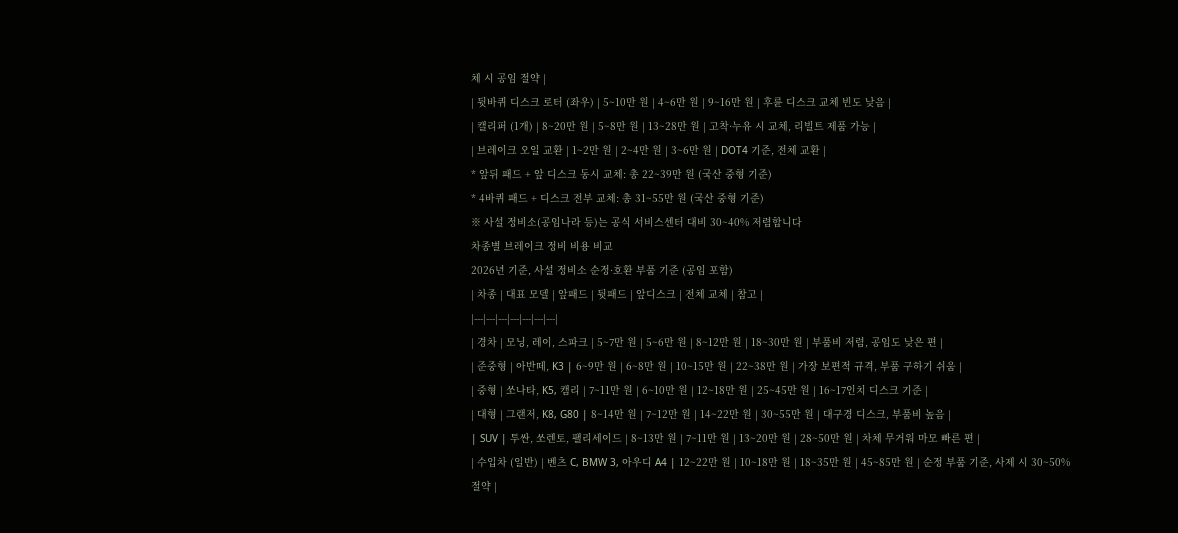체 시 공임 절약 |
| 뒷바퀴 디스크 로터 (좌우) | 5~10만 원 | 4~6만 원 | 9~16만 원 | 후륜 디스크 교체 빈도 낮음 |
| 캘리퍼 (1개) | 8~20만 원 | 5~8만 원 | 13~28만 원 | 고착·누유 시 교체, 리빌트 제품 가능 |
| 브레이크 오일 교환 | 1~2만 원 | 2~4만 원 | 3~6만 원 | DOT4 기준, 전체 교환 |
* 앞뒤 패드 + 앞 디스크 동시 교체: 총 22~39만 원 (국산 중형 기준)
* 4바퀴 패드 + 디스크 전부 교체: 총 31~55만 원 (국산 중형 기준)
※ 사설 정비소(공임나라 등)는 공식 서비스센터 대비 30~40% 저렴합니다
차종별 브레이크 정비 비용 비교
2026년 기준, 사설 정비소 순정·호환 부품 기준 (공임 포함)
| 차종 | 대표 모델 | 앞패드 | 뒷패드 | 앞디스크 | 전체 교체 | 참고 |
|---|---|---|---|---|---|---|
| 경차 | 모닝, 레이, 스파크 | 5~7만 원 | 5~6만 원 | 8~12만 원 | 18~30만 원 | 부품비 저렴, 공임도 낮은 편 |
| 준중형 | 아반떼, K3 | 6~9만 원 | 6~8만 원 | 10~15만 원 | 22~38만 원 | 가장 보편적 규격, 부품 구하기 쉬움 |
| 중형 | 쏘나타, K5, 캠리 | 7~11만 원 | 6~10만 원 | 12~18만 원 | 25~45만 원 | 16~17인치 디스크 기준 |
| 대형 | 그랜저, K8, G80 | 8~14만 원 | 7~12만 원 | 14~22만 원 | 30~55만 원 | 대구경 디스크, 부품비 높음 |
| SUV | 투싼, 쏘렌토, 팰리세이드 | 8~13만 원 | 7~11만 원 | 13~20만 원 | 28~50만 원 | 차체 무거워 마모 빠른 편 |
| 수입차 (일반) | 벤츠 C, BMW 3, 아우디 A4 | 12~22만 원 | 10~18만 원 | 18~35만 원 | 45~85만 원 | 순정 부품 기준, 사제 시 30~50% 절약 |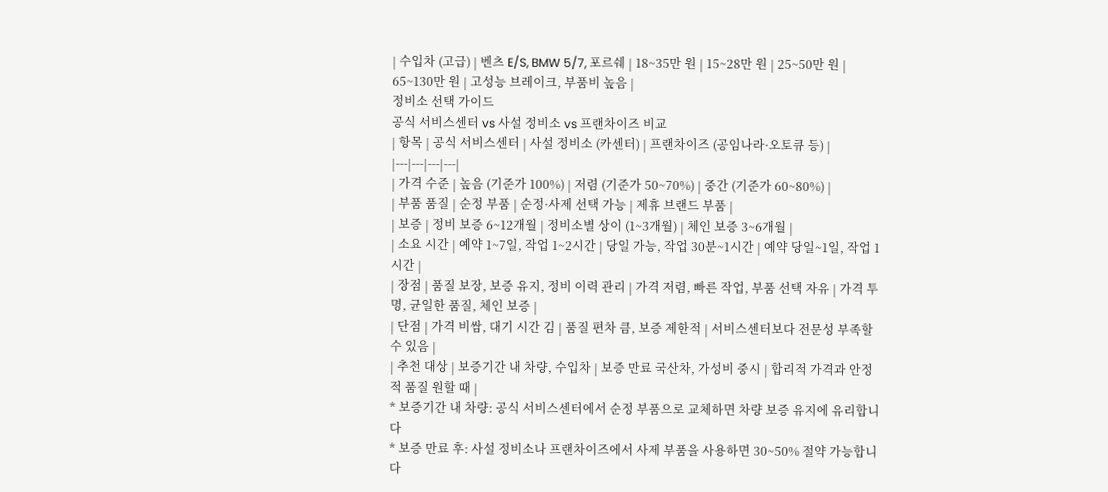| 수입차 (고급) | 벤츠 E/S, BMW 5/7, 포르쉐 | 18~35만 원 | 15~28만 원 | 25~50만 원 | 65~130만 원 | 고성능 브레이크, 부품비 높음 |
정비소 선택 가이드
공식 서비스센터 vs 사설 정비소 vs 프랜차이즈 비교
| 항목 | 공식 서비스센터 | 사설 정비소 (카센터) | 프랜차이즈 (공임나라·오토큐 등) |
|---|---|---|---|
| 가격 수준 | 높음 (기준가 100%) | 저렴 (기준가 50~70%) | 중간 (기준가 60~80%) |
| 부품 품질 | 순정 부품 | 순정·사제 선택 가능 | 제휴 브랜드 부품 |
| 보증 | 정비 보증 6~12개월 | 정비소별 상이 (1~3개월) | 체인 보증 3~6개월 |
| 소요 시간 | 예약 1~7일, 작업 1~2시간 | 당일 가능, 작업 30분~1시간 | 예약 당일~1일, 작업 1시간 |
| 장점 | 품질 보장, 보증 유지, 정비 이력 관리 | 가격 저렴, 빠른 작업, 부품 선택 자유 | 가격 투명, 균일한 품질, 체인 보증 |
| 단점 | 가격 비쌈, 대기 시간 김 | 품질 편차 큼, 보증 제한적 | 서비스센터보다 전문성 부족할 수 있음 |
| 추천 대상 | 보증기간 내 차량, 수입차 | 보증 만료 국산차, 가성비 중시 | 합리적 가격과 안정적 품질 원할 때 |
* 보증기간 내 차량: 공식 서비스센터에서 순정 부품으로 교체하면 차량 보증 유지에 유리합니다
* 보증 만료 후: 사설 정비소나 프랜차이즈에서 사제 부품을 사용하면 30~50% 절약 가능합니다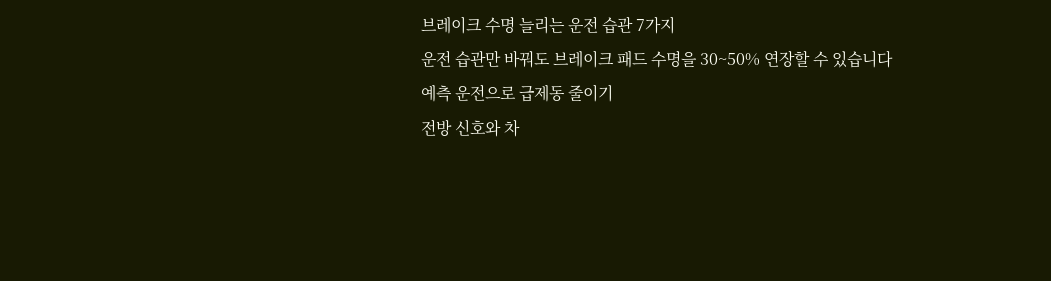브레이크 수명 늘리는 운전 습관 7가지
운전 습관만 바꿔도 브레이크 패드 수명을 30~50% 연장할 수 있습니다
예측 운전으로 급제동 줄이기
전방 신호와 차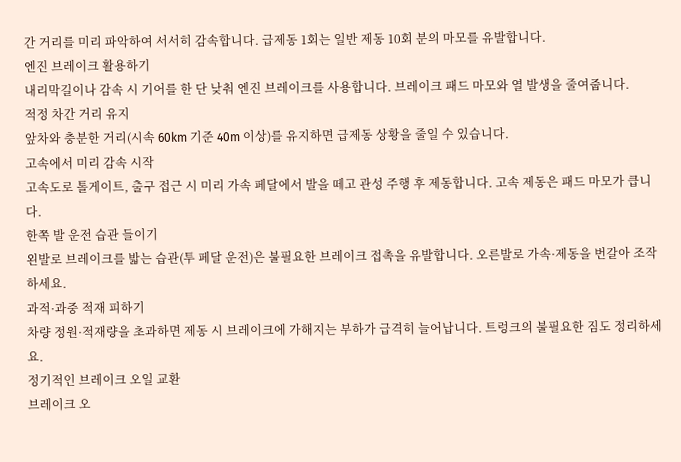간 거리를 미리 파악하여 서서히 감속합니다. 급제동 1회는 일반 제동 10회 분의 마모를 유발합니다.
엔진 브레이크 활용하기
내리막길이나 감속 시 기어를 한 단 낮춰 엔진 브레이크를 사용합니다. 브레이크 패드 마모와 열 발생을 줄여줍니다.
적정 차간 거리 유지
앞차와 충분한 거리(시속 60km 기준 40m 이상)를 유지하면 급제동 상황을 줄일 수 있습니다.
고속에서 미리 감속 시작
고속도로 톨게이트, 출구 접근 시 미리 가속 페달에서 발을 떼고 관성 주행 후 제동합니다. 고속 제동은 패드 마모가 큽니다.
한쪽 발 운전 습관 들이기
왼발로 브레이크를 밟는 습관(투 페달 운전)은 불필요한 브레이크 접촉을 유발합니다. 오른발로 가속·제동을 번갈아 조작하세요.
과적·과중 적재 피하기
차량 정원·적재량을 초과하면 제동 시 브레이크에 가해지는 부하가 급격히 늘어납니다. 트렁크의 불필요한 짐도 정리하세요.
정기적인 브레이크 오일 교환
브레이크 오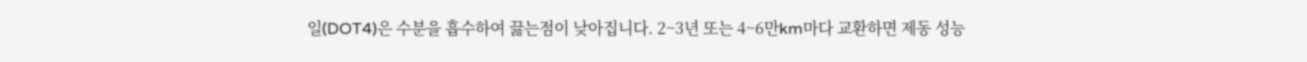일(DOT4)은 수분을 흡수하여 끓는점이 낮아집니다. 2~3년 또는 4~6만km마다 교환하면 제동 성능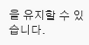을 유지할 수 있습니다.